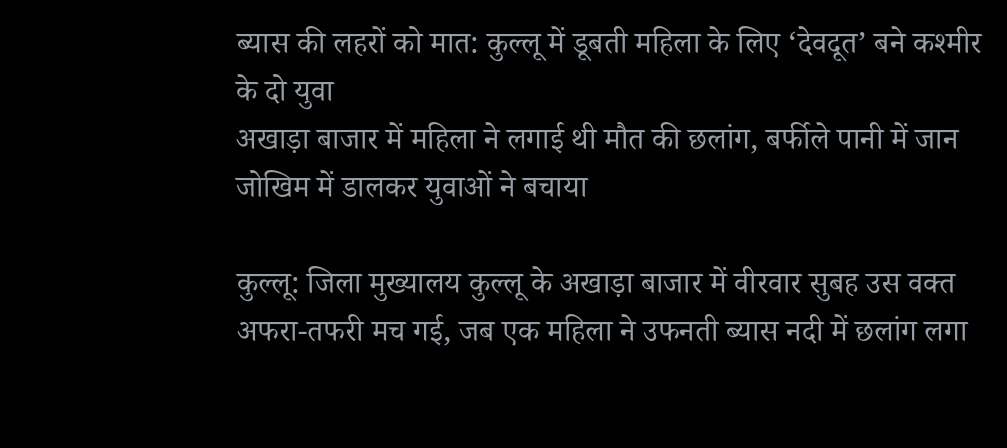ब्यास की लहरों को मात: कुल्लू में डूबती महिला के लिए ‘देवदूत’ बने कश्मीर के दो युवा
अखाड़ा बाजार में महिला ने लगाई थी मौत की छलांग, बर्फीले पानी में जान जोखिम में डालकर युवाओं ने बचाया

कुल्लू: जिला मुख्यालय कुल्लू के अखाड़ा बाजार में वीरवार सुबह उस वक्त अफरा-तफरी मच गई, जब एक महिला ने उफनती ब्यास नदी में छलांग लगा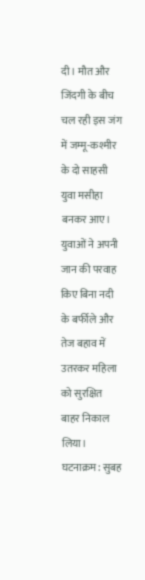दी। मौत और जिंदगी के बीच चल रही इस जंग में जम्मू-कश्मीर के दो साहसी युवा मसीहा बनकर आए। युवाओं ने अपनी जान की परवाह किए बिना नदी के बर्फीले और तेज बहाव में उतरकर महिला को सुरक्षित बाहर निकाल लिया।
घटनाक्रम: सुबह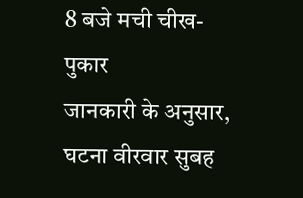8 बजे मची चीख-पुकार
जानकारी के अनुसार, घटना वीरवार सुबह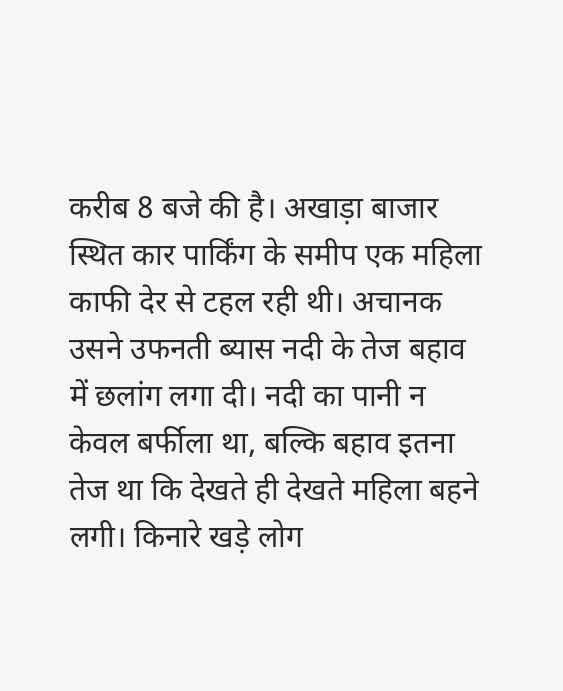करीब 8 बजे की है। अखाड़ा बाजार स्थित कार पार्किंग के समीप एक महिला काफी देर से टहल रही थी। अचानक उसने उफनती ब्यास नदी के तेज बहाव में छलांग लगा दी। नदी का पानी न केवल बर्फीला था, बल्कि बहाव इतना तेज था कि देखते ही देखते महिला बहने लगी। किनारे खड़े लोग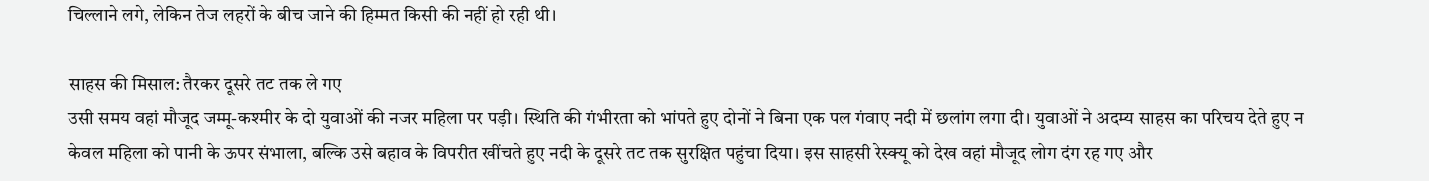चिल्लाने लगे, लेकिन तेज लहरों के बीच जाने की हिम्मत किसी की नहीं हो रही थी।

साहस की मिसाल: तैरकर दूसरे तट तक ले गए
उसी समय वहां मौजूद जम्मू-कश्मीर के दो युवाओं की नजर महिला पर पड़ी। स्थिति की गंभीरता को भांपते हुए दोनों ने बिना एक पल गंवाए नदी में छलांग लगा दी। युवाओं ने अदम्य साहस का परिचय देते हुए न केवल महिला को पानी के ऊपर संभाला, बल्कि उसे बहाव के विपरीत खींचते हुए नदी के दूसरे तट तक सुरक्षित पहुंचा दिया। इस साहसी रेस्क्यू को देख वहां मौजूद लोग दंग रह गए और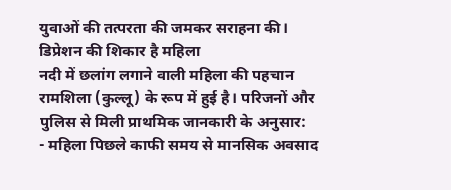युवाओं की तत्परता की जमकर सराहना की।
डिप्रेशन की शिकार है महिला
नदी में छलांग लगाने वाली महिला की पहचान रामशिला (कुल्लू) के रूप में हुई है। परिजनों और पुलिस से मिली प्राथमिक जानकारी के अनुसार:
- महिला पिछले काफी समय से मानसिक अवसाद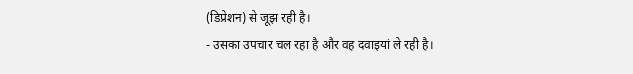(डिप्रेशन) से जूझ रही है।
- उसका उपचार चल रहा है और वह दवाइयां ले रही है।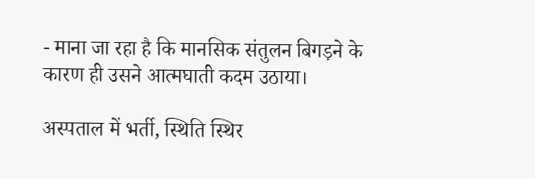- माना जा रहा है कि मानसिक संतुलन बिगड़ने के कारण ही उसने आत्मघाती कदम उठाया।

अस्पताल में भर्ती, स्थिति स्थिर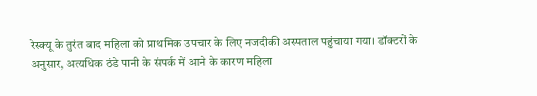रेस्क्यू के तुरंत बाद महिला को प्राथमिक उपचार के लिए नजदीकी अस्पताल पहुंचाया गया। डॉक्टरों के अनुसार, अत्यधिक ठंडे पानी के संपर्क में आने के कारण महिला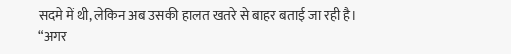सदमे में थी, लेकिन अब उसकी हालत खतरे से बाहर बताई जा रही है।
“अगर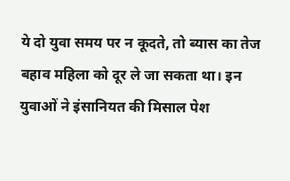ये दो युवा समय पर न कूदते, तो ब्यास का तेज बहाव महिला को दूर ले जा सकता था। इन युवाओं ने इंसानियत की मिसाल पेश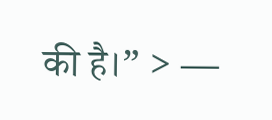की है।” > —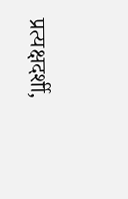प्रत्यक्षदर्शी,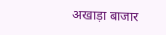अखाड़ा बाजार